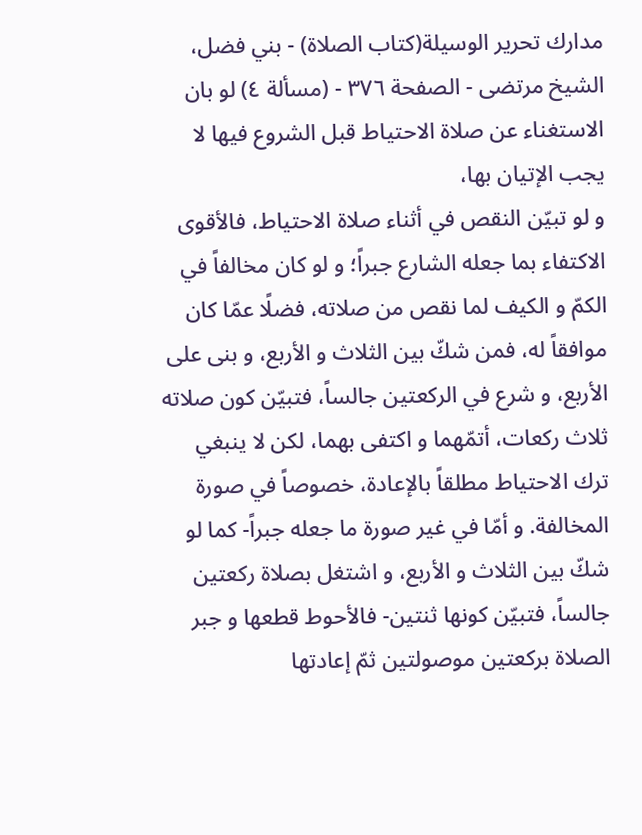مدارك تحرير الوسيلة(كتاب الصلاة) - بني فضل، الشيخ مرتضى - الصفحة ٣٧٦ - (مسألة ٤) لو بان الاستغناء عن صلاة الاحتياط قبل الشروع فيها لا يجب الإتيان بها،
و لو تبيّن النقص في أثناء صلاة الاحتياط، فالأقوى الاكتفاء بما جعله الشارع جبراً؛ و لو كان مخالفاً في الكمّ و الكيف لما نقص من صلاته، فضلًا عمّا كان موافقاً له، فمن شكّ بين الثلاث و الأربع، و بنى على الأربع، و شرع في الركعتين جالساً، فتبيّن كون صلاته ثلاث ركعات، أتمّهما و اكتفى بهما، لكن لا ينبغي ترك الاحتياط مطلقاً بالإعادة، خصوصاً في صورة المخالفة. و أمّا في غير صورة ما جعله جبراً- كما لو شكّ بين الثلاث و الأربع، و اشتغل بصلاة ركعتين جالساً، فتبيّن كونها ثنتين- فالأحوط قطعها و جبر الصلاة بركعتين موصولتين ثمّ إعادتها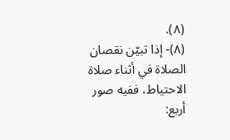(٨).
(٨)- إذا تبيّن نقصان الصلاة في أثناء صلاة الاحتياط، ففيه صور أربع: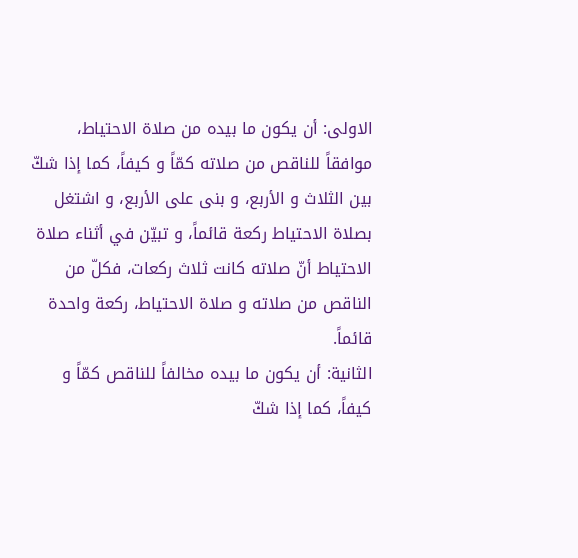الاولى: أن يكون ما بيده من صلاة الاحتياط، موافقاً للناقص من صلاته كمّاً و كيفاً، كما إذا شكّ بين الثلاث و الأربع، و بنى على الأربع، و اشتغل بصلاة الاحتياط ركعة قائماً، و تبيّن في أثناء صلاة الاحتياط أنّ صلاته كانت ثلاث ركعات، فكلّ من الناقص من صلاته و صلاة الاحتياط، ركعة واحدة قائماً.
الثانية: أن يكون ما بيده مخالفاً للناقص كمّاً و كيفاً، كما إذا شكّ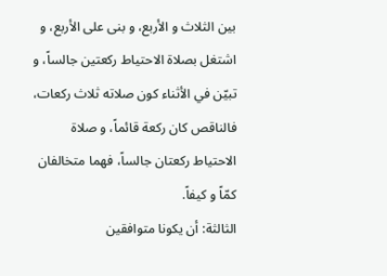بين الثلاث و الأربع، و بنى على الأربع، و اشتغل بصلاة الاحتياط ركعتين جالساً، و تبيّن في الأثناء كون صلاته ثلاث ركعات، فالناقص كان ركعة قائماً، و صلاة الاحتياط ركعتان جالساً، فهما متخالفان كمّاً و كيفاً.
الثالثة: أن يكونا متوافقين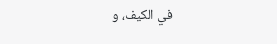في الكيف، و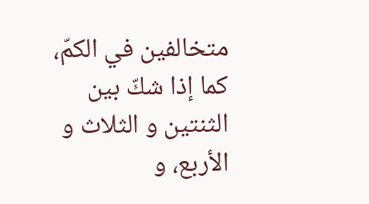متخالفين في الكمّ، كما إذا شكّ بين الثنتين و الثلاث و الأربع، و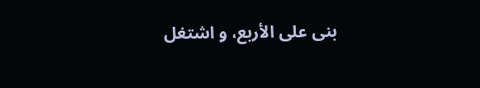بنى على الأربع، و اشتغل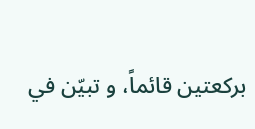بركعتين قائماً، و تبيّن في